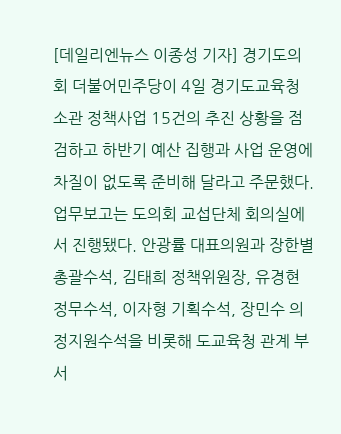[데일리엔뉴스 이종성 기자] 경기도의회 더불어민주당이 4일 경기도교육청 소관 정책사업 15건의 추진 상황을 점검하고 하반기 예산 집행과 사업 운영에 차질이 없도록 준비해 달라고 주문했다.
업무보고는 도의회 교섭단체 회의실에서 진행됐다. 안광률 대표의원과 장한별 총괄수석, 김태희 정책위원장, 유경현 정무수석, 이자형 기획수석, 장민수 의정지원수석을 비롯해 도교육청 관계 부서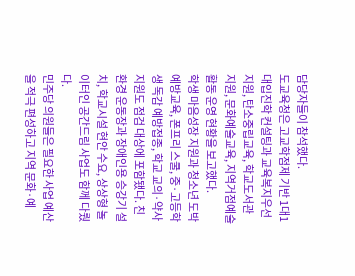담당자들이 참석했다.
도교육청은 고교학점제 기반 1대1 대입진학 컨설팅과 교육복지우선지원, 탄소중립교육, 학교도서관 지원, 문화예술교육, 지역거점예술활동 운영 현황을 보고했다.
학생 마음성장 지원과 청소년 도박 예방교육, 폰프리 스쿨, 중·고등학생 독감 예방접종, 학교 교의·약사 지원도 점검 대상에 포함됐다. 친환경 운동장과 장애인용 승강기 설치, 학교시설 현안 수요, 상상형 놀이터인 공간드림 사업도 함께 다뤘다.
민주당 의원들은 필요한 사업 예산을 적극 편성하고 지역 문화·예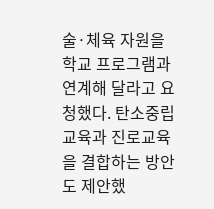술·체육 자원을 학교 프로그램과 연계해 달라고 요청했다. 탄소중립교육과 진로교육을 결합하는 방안도 제안했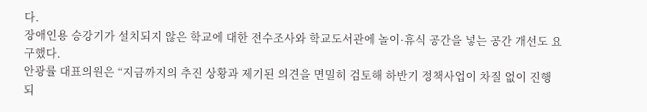다.
장애인용 승강기가 설치되지 않은 학교에 대한 전수조사와 학교도서관에 놀이·휴식 공간을 넣는 공간 개선도 요구했다.
안광률 대표의원은 “지금까지의 추진 상황과 제기된 의견을 면밀히 검토해 하반기 정책사업이 차질 없이 진행되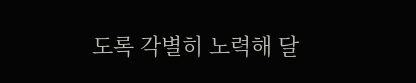도록 각별히 노력해 달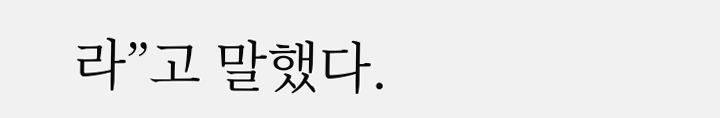라”고 말했다.